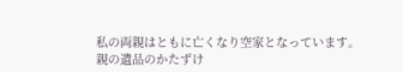私の両親はともに亡くなり空家となっています。
親の遺品のかたずけ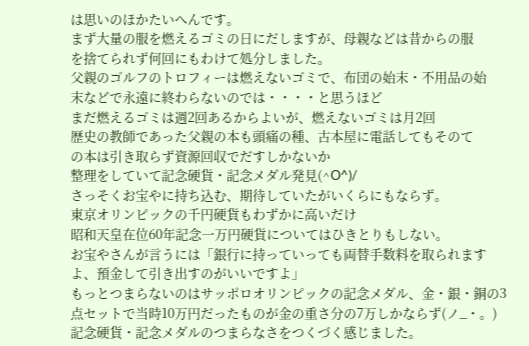は思いのほかたいへんです。
まず大量の服を燃えるゴミの日にだしますが、母親などは昔からの服
を捨てられず何回にもわけて処分しました。
父親のゴルフのトロフィーは燃えないゴミで、布団の始末・不用品の始
末などで永遠に終わらないのでは・・・・と思うほど
まだ燃えるゴミは週2回あるからよいが、燃えないゴミは月2回
歴史の教師であった父親の本も頭痛の種、古本屋に電話してもそのて
の本は引き取らず資源回収でだすしかないか
整理をしていて記念硬貨・記念メダル発見(^O^)/
さっそくお宝やに持ち込む、期待していたがいくらにもならず。
東京オリンピックの千円硬貨もわずかに高いだけ
昭和天皇在位60年記念一万円硬貨についてはひきとりもしない。
お宝やさんが言うには「銀行に持っていっても両替手数料を取られます
よ、預金して引き出すのがいいですよ」
もっとつまらないのはサッポロオリンピックの記念メダル、金・銀・銅の3
点セットで当時10万円だったものが金の重さ分の7万しかならず(ノ_・。)
記念硬貨・記念メダルのつまらなさをつくづく感じました。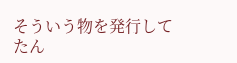そういう物を発行してたん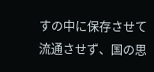すの中に保存させて流通させず、国の思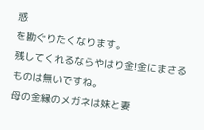惑
を勘ぐりたくなります。
残してくれるならやはり金!金にまさるものは無いですね。
母の金縁のメガネは妹と妻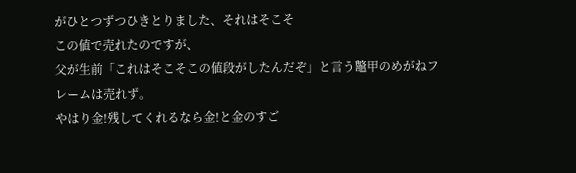がひとつずつひきとりました、それはそこそ
この値で売れたのですが、
父が生前「これはそこそこの値段がしたんだぞ」と言う鼈甲のめがねフ
レームは売れず。
やはり金!残してくれるなら金!と金のすご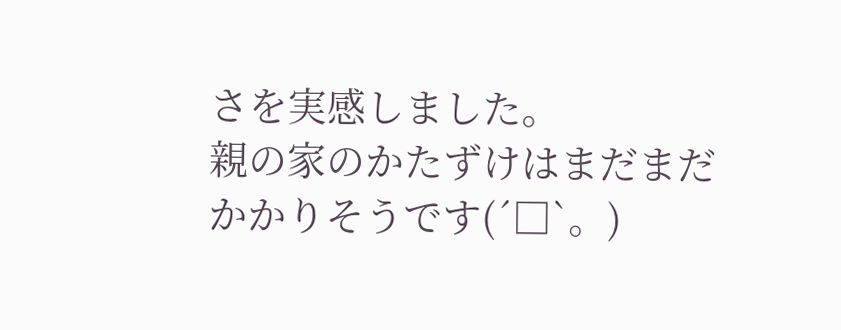さを実感しました。
親の家のかたずけはまだまだかかりそうです(´□`。)